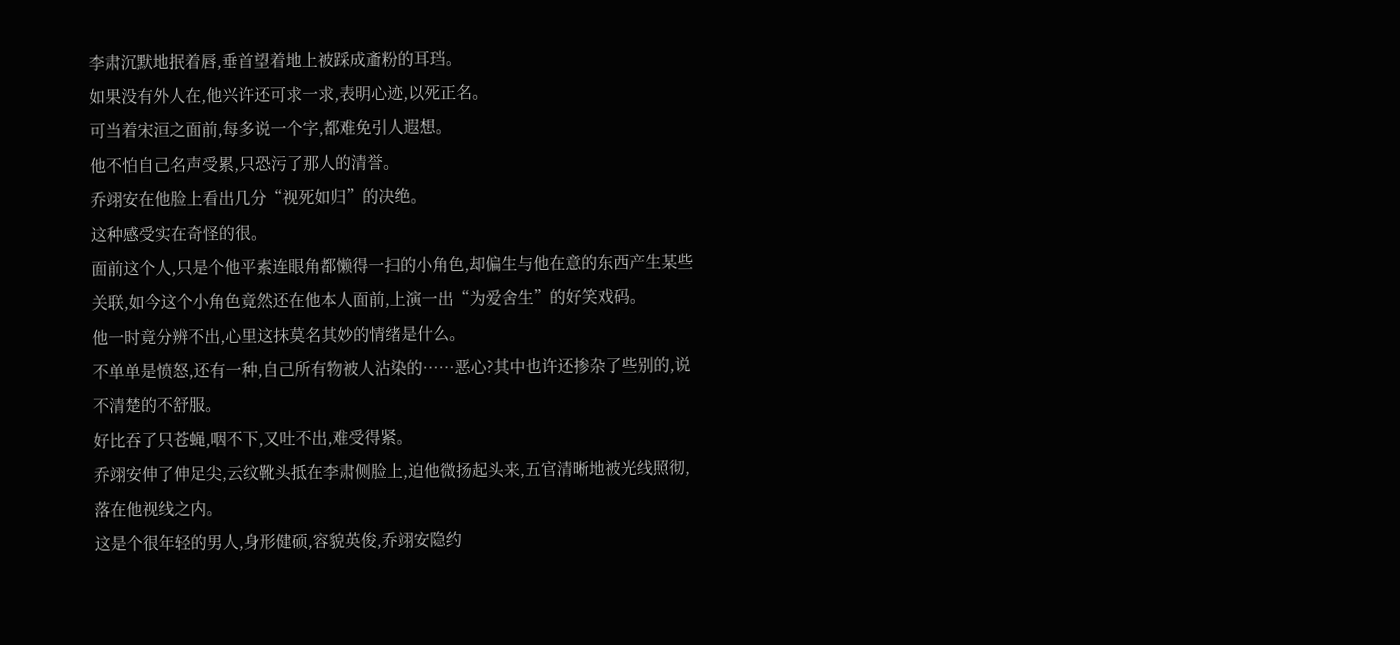李肃沉默地抿着唇,垂首望着地上被踩成齑粉的耳珰。
如果没有外人在,他兴许还可求一求,表明心迹,以死正名。
可当着宋洹之面前,每多说一个字,都难免引人遐想。
他不怕自己名声受累,只恐污了那人的清誉。
乔翊安在他脸上看出几分“视死如归”的决绝。
这种感受实在奇怪的很。
面前这个人,只是个他平素连眼角都懒得一扫的小角色,却偏生与他在意的东西产生某些关联,如今这个小角色竟然还在他本人面前,上演一出“为爱舍生”的好笑戏码。
他一时竟分辨不出,心里这抹莫名其妙的情绪是什么。
不单单是愤怒,还有一种,自己所有物被人沾染的……恶心?其中也许还掺杂了些别的,说不清楚的不舒服。
好比吞了只苍蝇,咽不下,又吐不出,难受得紧。
乔翊安伸了伸足尖,云纹靴头抵在李肃侧脸上,迫他微扬起头来,五官清晰地被光线照彻,落在他视线之内。
这是个很年轻的男人,身形健硕,容貌英俊,乔翊安隐约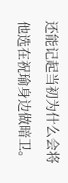还能记起当初为什么会将他选在祝瑜身边做暗卫。